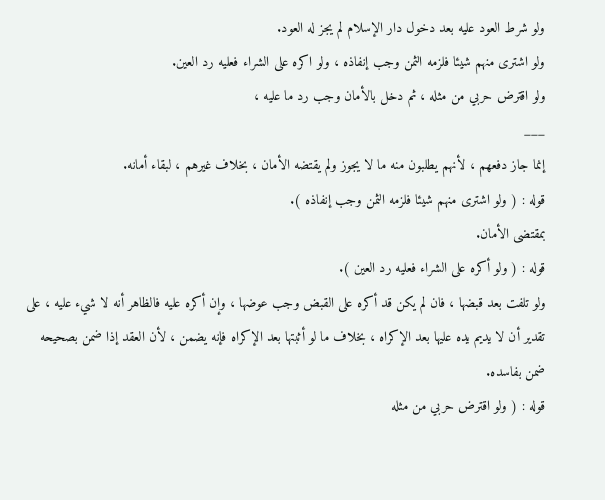ولو شرط العود عليه بعد دخول دار الإسلام لم يجز له العود.
ولو اشترى منهم شيئا فلزمه الثمن وجب إنفاذه ، ولو اكره على الشراء فعليه رد العين.
ولو اقترض حربي من مثله ، ثم دخل بالأمان وجب رد ما عليه ،
___
إنما جاز دفعهم ، لأنهم يطلبون منه ما لا يجوز ولم يقتضه الأمان ، بخلاف غيرهم ، لبقاء أمانه.
قوله : ( ولو اشترى منهم شيئا فلزمه الثمن وجب إنفاذه ).
بمقتضى الأمان.
قوله : ( ولو أكره على الشراء فعليه رد العين ).
ولو تلفت بعد قبضها ، فان لم يكن قد أكره على القبض وجب عوضها ، وإن أكره عليه فالظاهر أنه لا شيء عليه ، على تقدير أن لا يديم يده عليها بعد الإكراه ، بخلاف ما لو أثبتها بعد الإكراه فإنه يضمن ، لأن العقد إذا ضمن بصحيحه ضمن بفاسده.
قوله : ( ولو اقترض حربي من مثله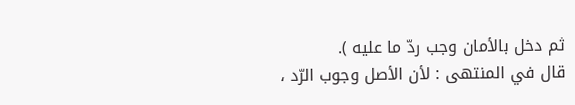ثم دخل بالأمان وجب ردّ ما عليه ).
قال في المنتهى : لأن الأصل وجوب الرّد ،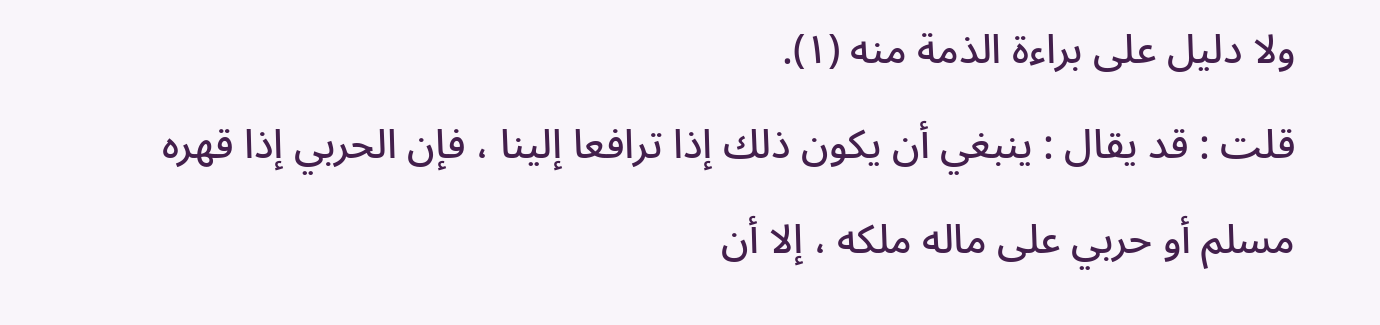ولا دليل على براءة الذمة منه (١).
قلت : قد يقال : ينبغي أن يكون ذلك إذا ترافعا إلينا ، فإن الحربي إذا قهره مسلم أو حربي على ماله ملكه ، إلا أن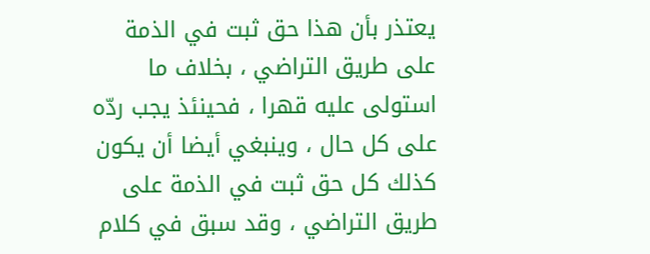يعتذر بأن هذا حق ثبت في الذمة على طريق التراضي ، بخلاف ما استولى عليه قهرا ، فحينئذ يجب ردّه على كل حال ، وينبغي أيضا أن يكون كذلك كل حق ثبت في الذمة على طريق التراضي ، وقد سبق في كلام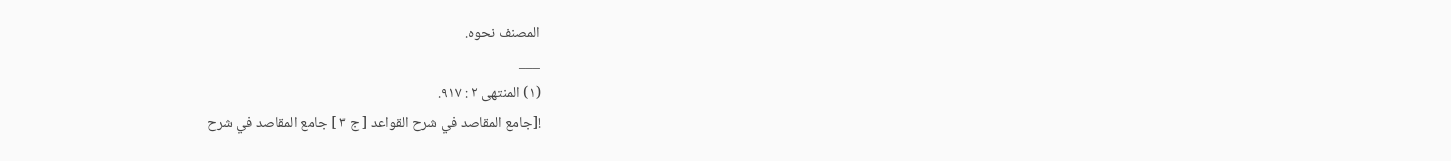المصنف نحوه.
___
(١) المنتهى ٢ : ٩١٧.
![جامع المقاصد في شرح القواعد [ ج ٣ ] جامع المقاصد في شرح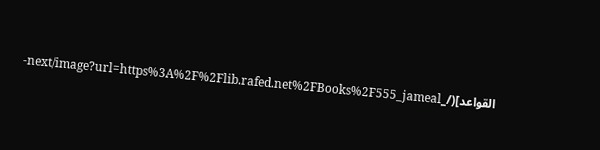القواعد](/_next/image?url=https%3A%2F%2Flib.rafed.net%2FBooks%2F555_jameal-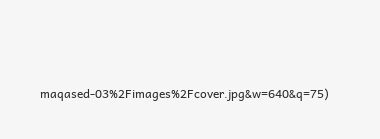maqased-03%2Fimages%2Fcover.jpg&w=640&q=75)